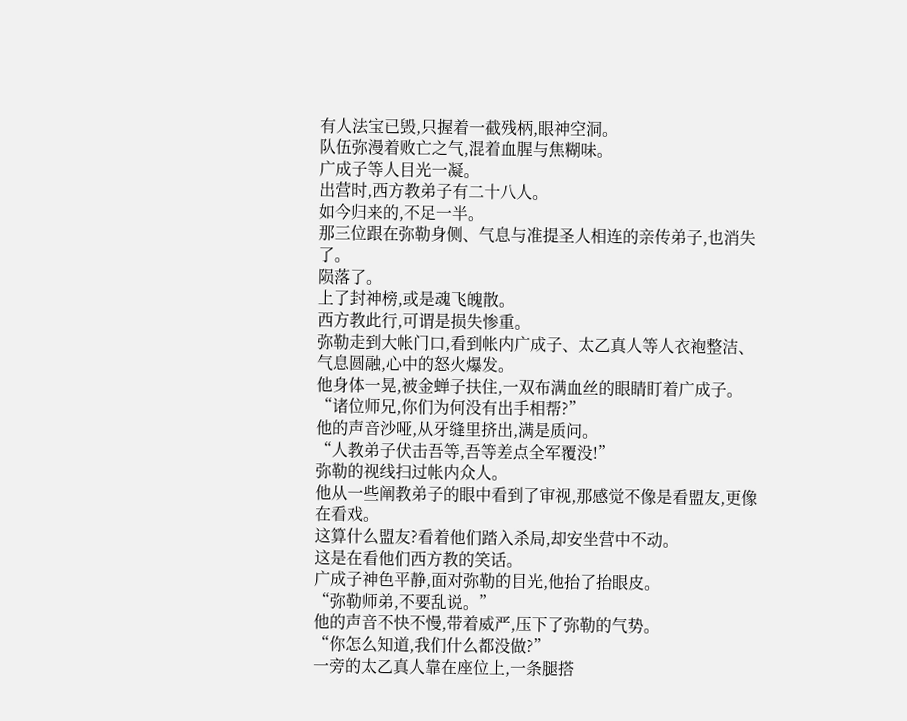有人法宝已毁,只握着一截残柄,眼神空洞。
队伍弥漫着败亡之气,混着血腥与焦糊味。
广成子等人目光一凝。
出营时,西方教弟子有二十八人。
如今归来的,不足一半。
那三位跟在弥勒身侧、气息与准提圣人相连的亲传弟子,也消失了。
陨落了。
上了封神榜,或是魂飞魄散。
西方教此行,可谓是损失惨重。
弥勒走到大帐门口,看到帐内广成子、太乙真人等人衣袍整洁、气息圆融,心中的怒火爆发。
他身体一晃,被金蝉子扶住,一双布满血丝的眼睛盯着广成子。
“诸位师兄,你们为何没有出手相帮?”
他的声音沙哑,从牙缝里挤出,满是质问。
“人教弟子伏击吾等,吾等差点全军覆没!”
弥勒的视线扫过帐内众人。
他从一些阐教弟子的眼中看到了审视,那感觉不像是看盟友,更像在看戏。
这算什么盟友?看着他们踏入杀局,却安坐营中不动。
这是在看他们西方教的笑话。
广成子神色平静,面对弥勒的目光,他抬了抬眼皮。
“弥勒师弟,不要乱说。”
他的声音不快不慢,带着威严,压下了弥勒的气势。
“你怎么知道,我们什么都没做?”
一旁的太乙真人靠在座位上,一条腿搭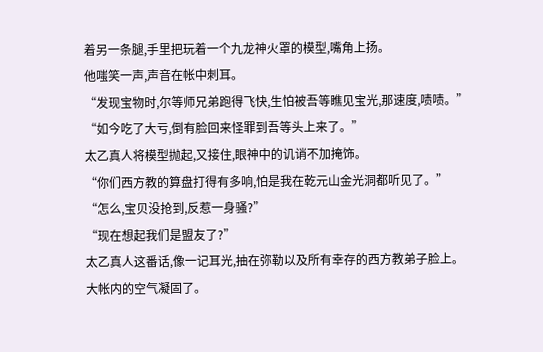着另一条腿,手里把玩着一个九龙神火罩的模型,嘴角上扬。
他嗤笑一声,声音在帐中刺耳。
“发现宝物时,尔等师兄弟跑得飞快,生怕被吾等瞧见宝光,那速度,啧啧。”
“如今吃了大亏,倒有脸回来怪罪到吾等头上来了。”
太乙真人将模型抛起,又接住,眼神中的讥诮不加掩饰。
“你们西方教的算盘打得有多响,怕是我在乾元山金光洞都听见了。”
“怎么,宝贝没抢到,反惹一身骚?”
“现在想起我们是盟友了?”
太乙真人这番话,像一记耳光,抽在弥勒以及所有幸存的西方教弟子脸上。
大帐内的空气凝固了。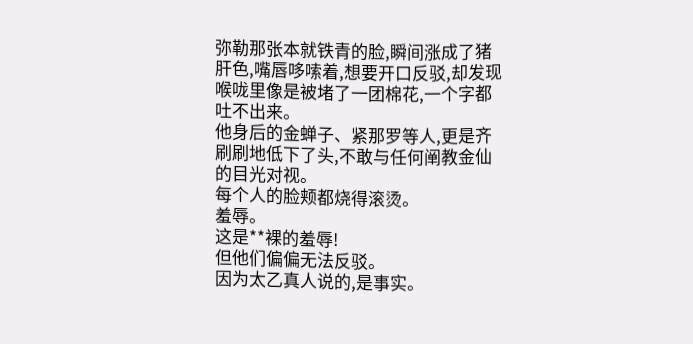弥勒那张本就铁青的脸,瞬间涨成了猪肝色,嘴唇哆嗦着,想要开口反驳,却发现喉咙里像是被堵了一团棉花,一个字都吐不出来。
他身后的金蝉子、紧那罗等人,更是齐刷刷地低下了头,不敢与任何阐教金仙的目光对视。
每个人的脸颊都烧得滚烫。
羞辱。
这是**裸的羞辱!
但他们偏偏无法反驳。
因为太乙真人说的,是事实。